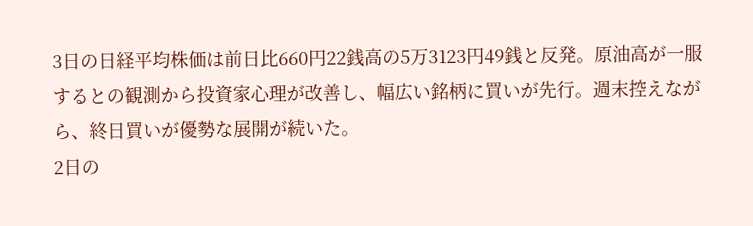3日の日経平均株価は前日比660円22銭高の5万3123円49銭と反発。原油高が一服するとの観測から投資家心理が改善し、幅広い銘柄に買いが先行。週末控えながら、終日買いが優勢な展開が続いた。
2日の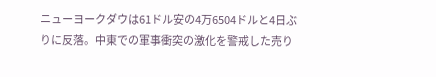ニューヨークダウは61ドル安の4万6504ドルと4日ぶりに反落。中東での軍事衝突の激化を警戒した売り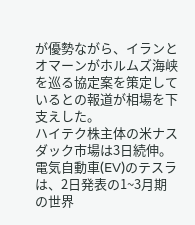が優勢ながら、イランとオマーンがホルムズ海峡を巡る協定案を策定しているとの報道が相場を下支えした。
ハイテク株主体の米ナスダック市場は3日続伸。電気自動車(EV)のテスラは、2日発表の1~3月期の世界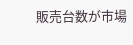販売台数が市場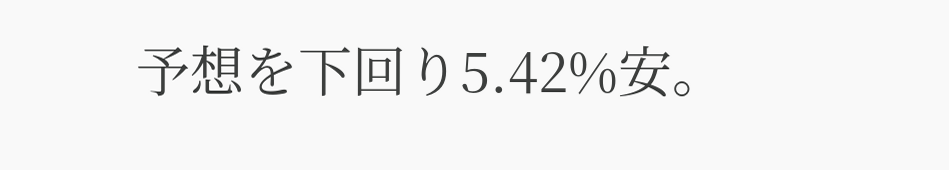予想を下回り5.42%安。